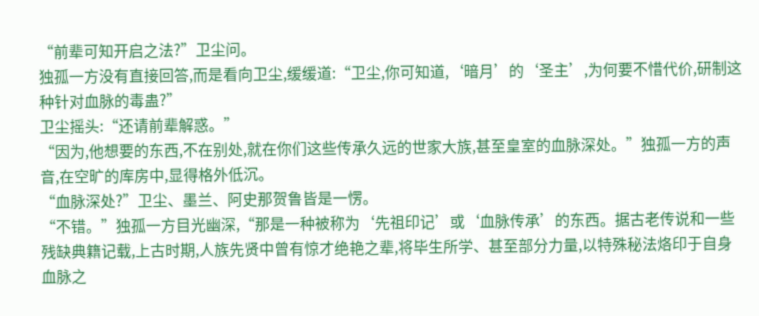“前辈可知开启之法?”卫尘问。
独孤一方没有直接回答,而是看向卫尘,缓缓道:“卫尘,你可知道,‘暗月’的‘圣主’,为何要不惜代价,研制这种针对血脉的毒蛊?”
卫尘摇头:“还请前辈解惑。”
“因为,他想要的东西,不在别处,就在你们这些传承久远的世家大族,甚至皇室的血脉深处。”独孤一方的声音,在空旷的库房中,显得格外低沉。
“血脉深处?”卫尘、墨兰、阿史那贺鲁皆是一愣。
“不错。”独孤一方目光幽深,“那是一种被称为‘先祖印记’或‘血脉传承’的东西。据古老传说和一些残缺典籍记载,上古时期,人族先贤中曾有惊才绝艳之辈,将毕生所学、甚至部分力量,以特殊秘法烙印于自身血脉之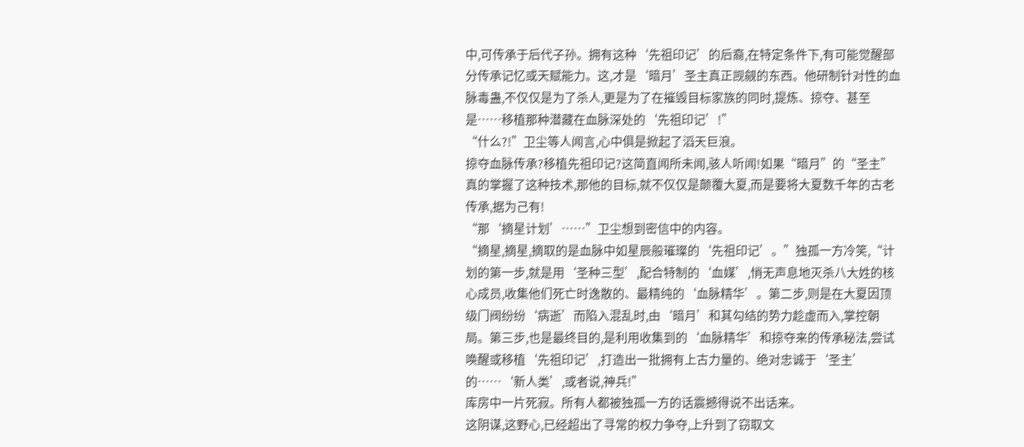中,可传承于后代子孙。拥有这种‘先祖印记’的后裔,在特定条件下,有可能觉醒部分传承记忆或天赋能力。这,才是‘暗月’圣主真正觊觎的东西。他研制针对性的血脉毒蛊,不仅仅是为了杀人,更是为了在摧毁目标家族的同时,提炼、掠夺、甚至是……移植那种潜藏在血脉深处的‘先祖印记’!”
“什么?!”卫尘等人闻言,心中俱是掀起了滔天巨浪。
掠夺血脉传承?移植先祖印记?这简直闻所未闻,骇人听闻!如果“暗月”的“圣主”真的掌握了这种技术,那他的目标,就不仅仅是颠覆大夏,而是要将大夏数千年的古老传承,据为己有!
“那‘摘星计划’……”卫尘想到密信中的内容。
“摘星,摘星,摘取的是血脉中如星辰般璀璨的‘先祖印记’。”独孤一方冷笑,“计划的第一步,就是用‘圣种三型’,配合特制的‘血媒’,悄无声息地灭杀八大姓的核心成员,收集他们死亡时逸散的、最精纯的‘血脉精华’。第二步,则是在大夏因顶级门阀纷纷‘病逝’而陷入混乱时,由‘暗月’和其勾结的势力趁虚而入,掌控朝局。第三步,也是最终目的,是利用收集到的‘血脉精华’和掠夺来的传承秘法,尝试唤醒或移植‘先祖印记’,打造出一批拥有上古力量的、绝对忠诚于‘圣主’的……‘新人类’,或者说,神兵!”
库房中一片死寂。所有人都被独孤一方的话震撼得说不出话来。
这阴谋,这野心,已经超出了寻常的权力争夺,上升到了窃取文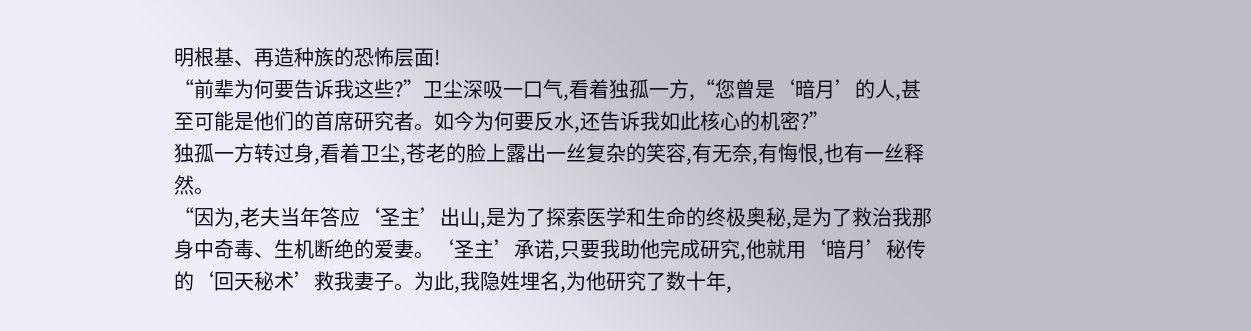明根基、再造种族的恐怖层面!
“前辈为何要告诉我这些?”卫尘深吸一口气,看着独孤一方,“您曾是‘暗月’的人,甚至可能是他们的首席研究者。如今为何要反水,还告诉我如此核心的机密?”
独孤一方转过身,看着卫尘,苍老的脸上露出一丝复杂的笑容,有无奈,有悔恨,也有一丝释然。
“因为,老夫当年答应‘圣主’出山,是为了探索医学和生命的终极奥秘,是为了救治我那身中奇毒、生机断绝的爱妻。‘圣主’承诺,只要我助他完成研究,他就用‘暗月’秘传的‘回天秘术’救我妻子。为此,我隐姓埋名,为他研究了数十年,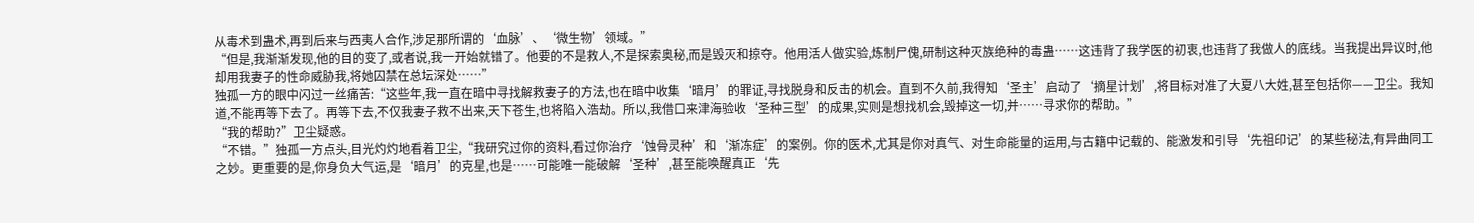从毒术到蛊术,再到后来与西夷人合作,涉足那所谓的‘血脉’、‘微生物’领域。”
“但是,我渐渐发现,他的目的变了,或者说,我一开始就错了。他要的不是救人,不是探索奥秘,而是毁灭和掠夺。他用活人做实验,炼制尸傀,研制这种灭族绝种的毒蛊……这违背了我学医的初衷,也违背了我做人的底线。当我提出异议时,他却用我妻子的性命威胁我,将她囚禁在总坛深处……”
独孤一方的眼中闪过一丝痛苦:“这些年,我一直在暗中寻找解救妻子的方法,也在暗中收集‘暗月’的罪证,寻找脱身和反击的机会。直到不久前,我得知‘圣主’启动了‘摘星计划’,将目标对准了大夏八大姓,甚至包括你——卫尘。我知道,不能再等下去了。再等下去,不仅我妻子救不出来,天下苍生,也将陷入浩劫。所以,我借口来津海验收‘圣种三型’的成果,实则是想找机会,毁掉这一切,并……寻求你的帮助。”
“我的帮助?”卫尘疑惑。
“不错。”独孤一方点头,目光灼灼地看着卫尘,“我研究过你的资料,看过你治疗‘蚀骨灵种’和‘渐冻症’的案例。你的医术,尤其是你对真气、对生命能量的运用,与古籍中记载的、能激发和引导‘先祖印记’的某些秘法,有异曲同工之妙。更重要的是,你身负大气运,是‘暗月’的克星,也是……可能唯一能破解‘圣种’,甚至能唤醒真正‘先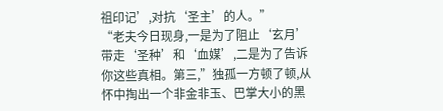祖印记’,对抗‘圣主’的人。”
“老夫今日现身,一是为了阻止‘玄月’带走‘圣种’和‘血媒’,二是为了告诉你这些真相。第三,”独孤一方顿了顿,从怀中掏出一个非金非玉、巴掌大小的黑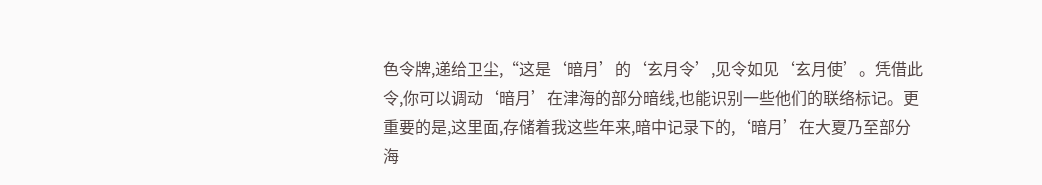色令牌,递给卫尘,“这是‘暗月’的‘玄月令’,见令如见‘玄月使’。凭借此令,你可以调动‘暗月’在津海的部分暗线,也能识别一些他们的联络标记。更重要的是,这里面,存储着我这些年来,暗中记录下的,‘暗月’在大夏乃至部分海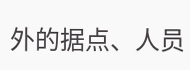外的据点、人员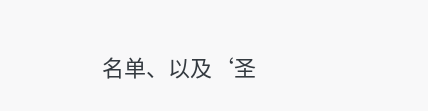名单、以及‘圣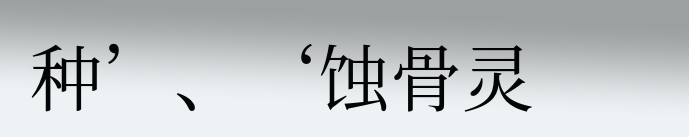种’、‘蚀骨灵